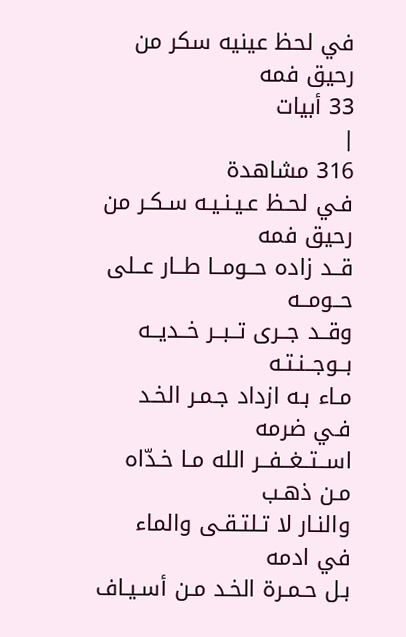في لحظ عينيه سكر من رحيق فمه
33 أبيات
|
316 مشاهدة
فـي لحـظ عـيـنـيـه سـكـر من رحيق فمه
قــد زاده حــومــا طــار عــلى حــومــه
وقــد جــرى تــبــر خــديــه بــوجــنـتـه
مـاء بـه ازداد جـمـر الخـد فـي ضرمه
اســتــغــفــر الله مـا خـدّاه مـن ذهـب
والنـار لا تـلتـقـى والماء في ادمه
بـل حـمـرة الخـد مـن أسـيـاف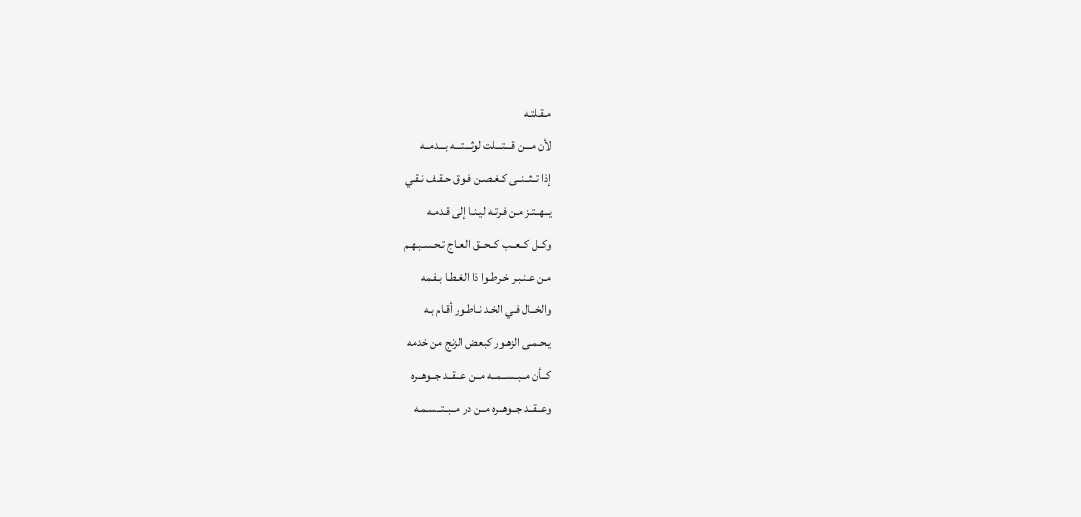مـقـلتـه
لأن مـــن قـــتـــلت لوثـــتـــه بـــدمــه
إذا تــثــنــى كـغـصـن فـوق حـقـف نـقـي
يــهــتـز مـن فـرتـه ليـنـا إلى قـدمـه
وكــل كــعــب كــحــق العـاج تـحـسـبـهـم
مـن عـنـبـر خـرطـوا ذا الغـطـا بـفـمه
والخــال فـي الخـد نـاطـور أقـام بـه
يـحـمـى الزهـور كبعض الزنج من خدمه
كــأن مــبــســمــه مــن عــقــد جــوهــره
وعــقــد جــوهــره مــن در مــبــتــسـمـه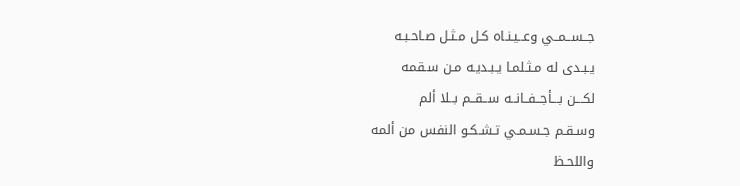جــســمــي وعــيـنـاه كـل مـثـل صـاحـبـه
يـبـدى له مـثـلمـا يـبـديـه مـن سـقمه
لكـــن بـــأجــفــانــه ســقــم بــلا ألم
وسـقـم جـسـمـي تـشـكـو النفس من ألمه
واللحـظ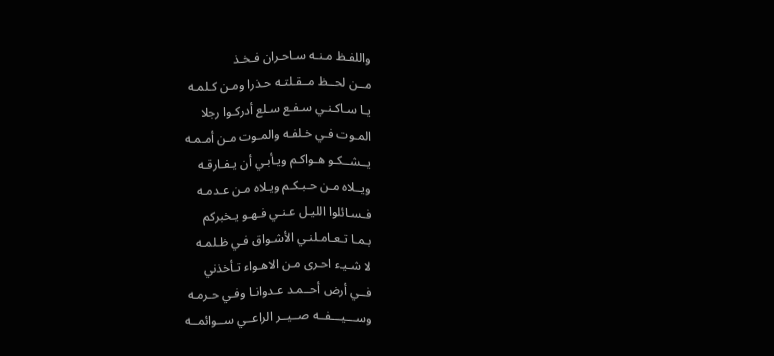واللفـظ مـنـه سـاحـران فـخـذ
مــن لحــظ مــقـلتـه حـذرا ومـن كـلمـه
يـا سـاكـنـي سـفـع سـلع أدركـوا رجلا
المـوت فـي خـلفـه والمـوت مـن أمـمـه
يــشــكـو هـواكـم ويـأبـي أن يـفـارقـه
ويــلاه مـن حـبـكـم ويـلاه مـن عـدمـه
فـسـائلوا الليـل عـنـي فـهـو يـخبركم
بـمـا تـعـامـلنـي الأشـواق فـي ظـلمـه
لا شـيـء احـرى مـن الاهـواء تـأخذني
فــي أرض أحــمـد عـدوانـا وفـي حـرمـه
وســـيـــفــه صــيــر الراعــي ســوائمــه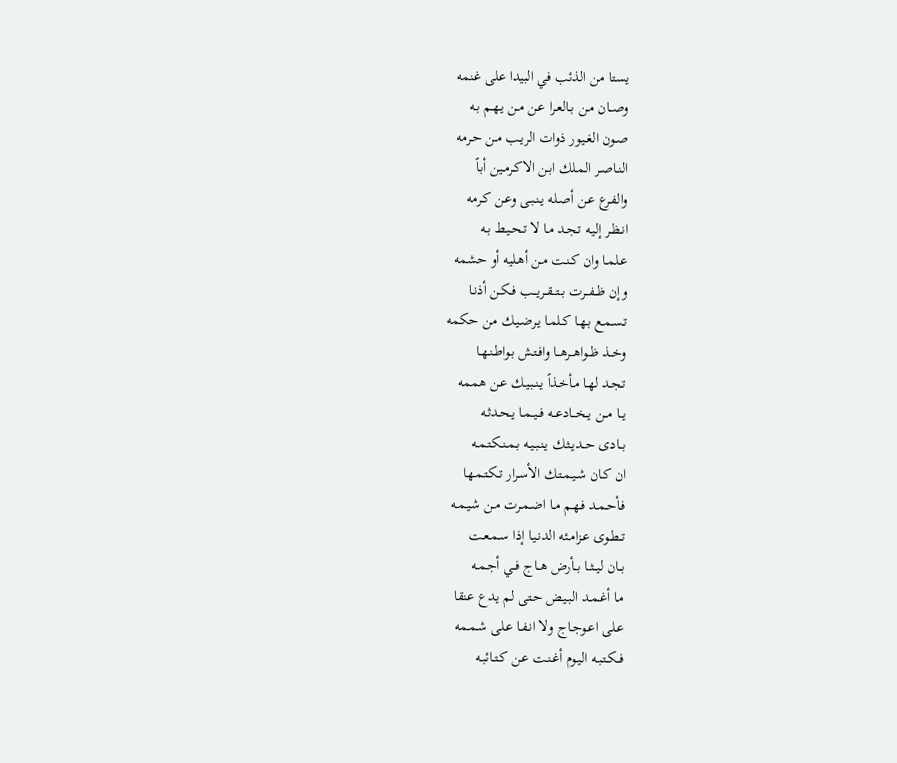يستا من الذئب في البيدا على غنمه
وصــان مـن بـالعـرا عـن مـن يـهـم بـه
صـون الغـيـور ذوات الريـب مـن حـرمه
النـاصـر المـلك ابـن الاكـرمـين أباً
والفـرع عـن أصـله يـنـبـى وعـن كـرمه
انـظـر إليـه تـجـد مـا لا تـحـيـط بـه
عـلمـا وان كـنـت مـن أهـليه أو حشمه
وإن ظــفــرت بــتــقــريــب فــكـن أذنـا
تـسـمـع بـهـا كـلمـا يـرضـيـك من حكمه
وخــذ ظــواهــرهــا وافـتـش بـواطـنـهـا
تـجـد لهـا مـأخـذاً يـنـبـيـك عـن هممه
يــا مــن يــخــادعــه فــيــمـا يـحـدثـه
بــادى حــديـثـك يـنـبـيـه بـمـنـكـتـمـه
ان كـان شـيـمـتـك الأسـرار تـكـتـمـها
فـأحـمـد فـهـم مـا اضـمـرت مـن شـيـمـه
تــطـوى عـزامـئه الدنـيـا إذا سـمـعـت
بــان ليــثــا بــأرض هــاج فــي أجـمـه
مـا أغـمـد البـيـض حـتى لم يدع عنقا
عـلى اعـوجـاج ولا انـفـا عـلى شـمـمه
فــكـتـبـه اليـوم أغـنـت عـن كـتـائبـه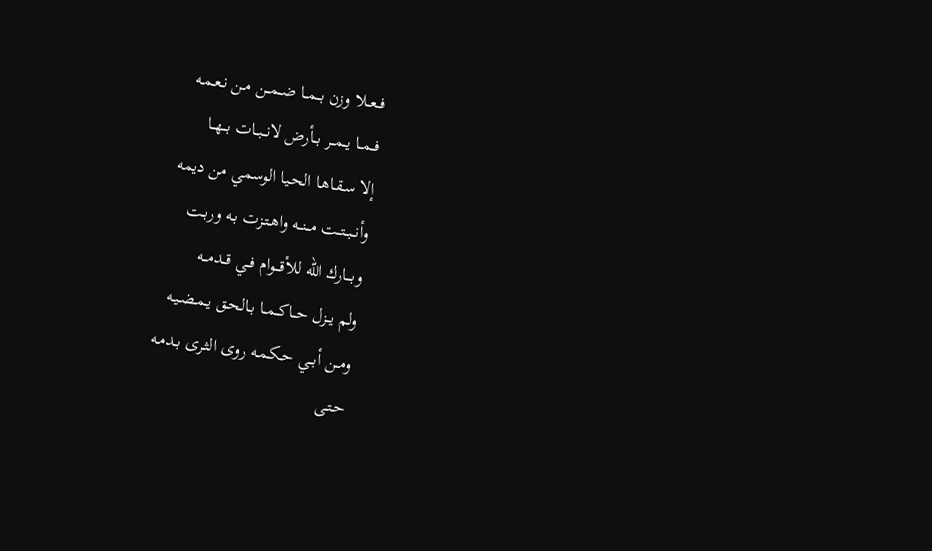فــعــلا وزن بــمــا ضــمــن مـن نـعـمـه
فــمــا يــمــر بــأرض لانــبــات بــهــا
إلا سـقـاهـا الحـيا الوسمي من ديمه
وأنــبــتــت مــنــه واهـتـزت بـه وربـت
وبـــارك الله للأقـــوام فــي قــدمــه
ولم يــزل حــاكــمــا بـالحـق يـمـضـيـه
ومــن أبــي حـكـمـه روى الثـرى بـدمـه
حـتـى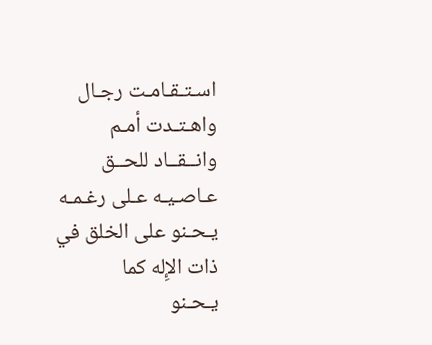اسـتـقـامـت رجـال واهـتـدت أمـم
وانــقــاد للحــق عـاصـيـه عـلى رغـمـه
يـحـنو على الخلق في ذات الإِله كما
يـحـنو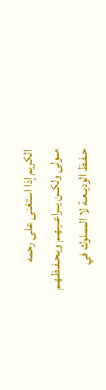الكريم إذا استغنى على رحمه
مــولى ولكــن يــراعـيـهـم ويـحـفـظـهـم
حـفـظ الوديـعـة لا المملوك في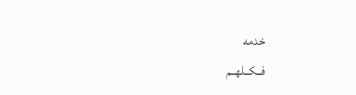خدمه
فــكــلهــم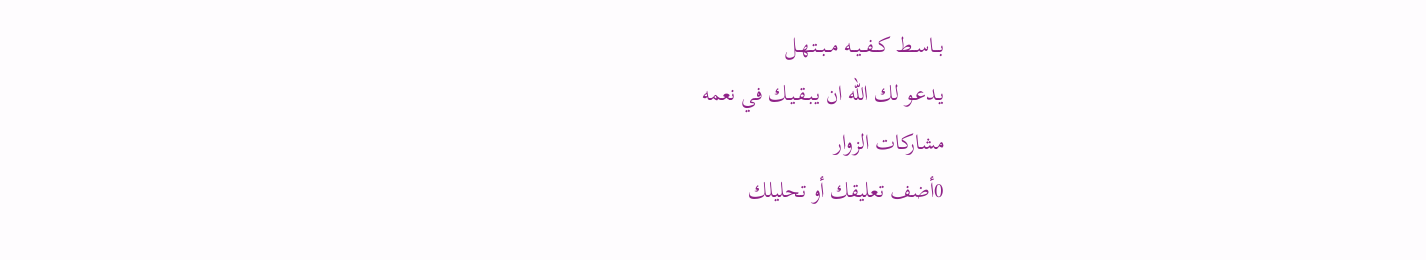بــاســط كــفــيــه مــبــتـهـل
يـدعـو لك الله ان يـبـقـيـك في نعمه
مشاركات الزوار
0أضف تعليقك أو تحليلك